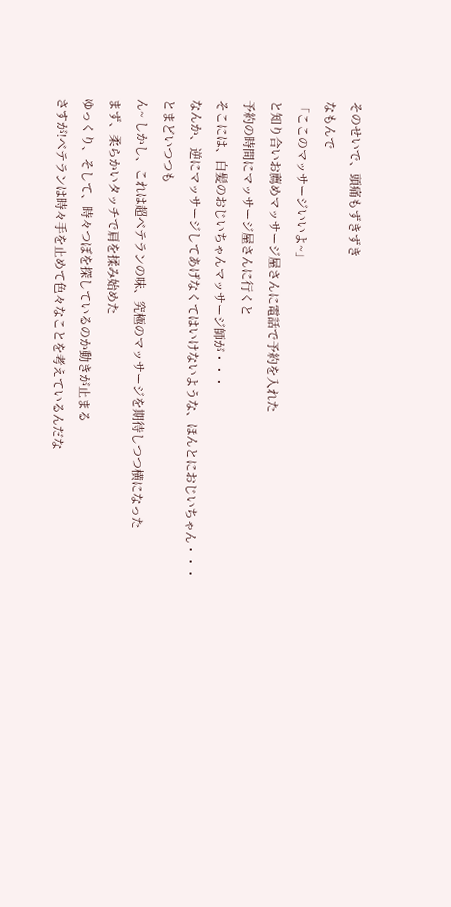そのせいで、頭痛もずきずき
なもんで
「ここのマッサージいいよ~」
と知り合いお薦めマッサージ屋さんに電話で予約を入れた
予約の時間にマッサージ屋さんに行くと
そこには、白髪のおじいちゃんマッサージ師が・・・
なんか、逆にマッサージしてあげなくてはいけないような、ほんとにおじいちゃん・・・
とまどいつつも
ん~ しかし、これは超ベテランの味、究極のマッサージを期待しつつ横になった
まず、柔らかいタッチで肩を揉み始めた
ゆっくり、そして、時々つぼを探しているのか動きが止まる
さすが!ベテランは時々手を止めて色々なことを考えているんだな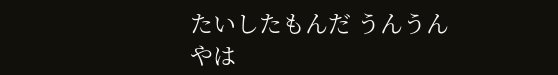たいしたもんだ うんうん
やは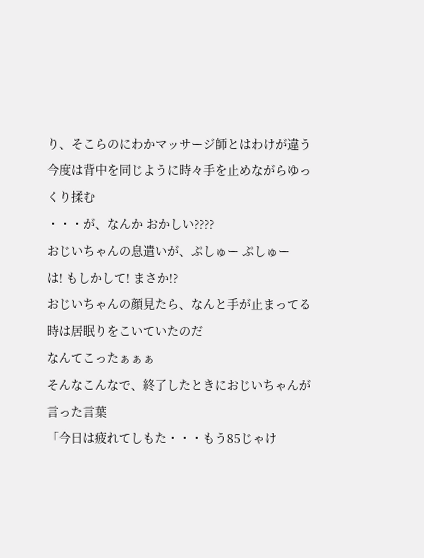り、そこらのにわかマッサージ師とはわけが違う
今度は背中を同じように時々手を止めながらゆっくり揉む
・・・が、なんか おかしい????
おじいちゃんの息遣いが、ぷしゅー ぷしゅー
は! もしかして! まさか!?
おじいちゃんの顔見たら、なんと手が止まってる時は居眠りをこいていたのだ
なんてこったぁぁぁ
そんなこんなで、終了したときにおじいちゃんが言った言葉
「今日は疲れてしもた・・・もう85じゃけ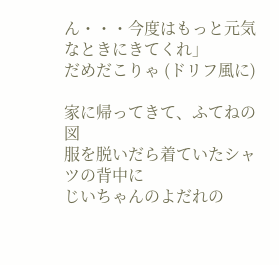ん・・・今度はもっと元気なときにきてくれ」
だめだこりゃ (ドリフ風に)

家に帰ってきて、ふてねの図
服を脱いだら着ていたシャツの背中に
じいちゃんのよだれの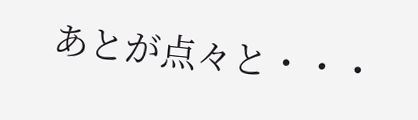あとが点々と・・・